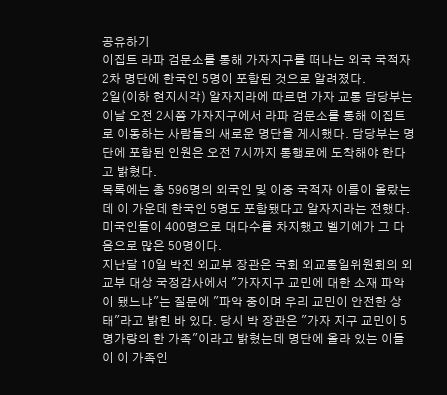공유하기
이집트 라파 검문소를 통해 가자지구를 떠나는 외국 국적자 2차 명단에 한국인 5명이 포함된 것으로 알려졌다.
2일(이하 현지시각) 알자지라에 따르면 가자 교통 담당부는 이날 오전 2시쯤 가자지구에서 라파 검문소를 통해 이집트로 이동하는 사람들의 새로운 명단을 게시했다. 담당부는 명단에 포함된 인원은 오전 7시까지 통행로에 도착해야 한다고 밝혔다.
목록에는 총 596명의 외국인 및 이중 국적자 이름이 올랐는데 이 가운데 한국인 5명도 포함됐다고 알자지라는 전했다. 미국인들이 400명으로 대다수를 차지했고 벨기에가 그 다음으로 많은 50명이다.
지난달 10일 박진 외교부 장관은 국회 외교통일위원회의 외교부 대상 국정감사에서 "가자지구 교민에 대한 소재 파악이 됐느냐"는 질문에 "파악 중이며 우리 교민이 안전한 상태"라고 밝힌 바 있다. 당시 박 장관은 "가자 지구 교민이 5명가량의 한 가족"이라고 밝혔는데 명단에 올라 있는 이들이 이 가족인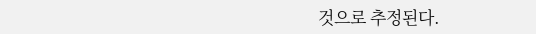것으로 추정된다.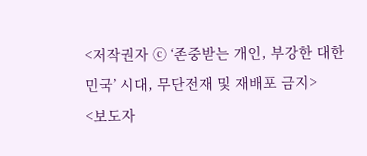<저작권자 ⓒ ‘존중받는 개인, 부강한 대한민국’ 시대, 무단전재 및 재배포 금지>
<보도자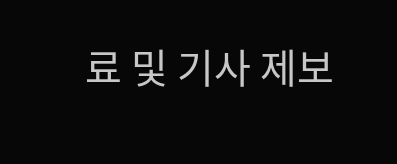료 및 기사 제보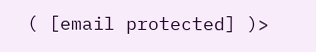( [email protected] )>